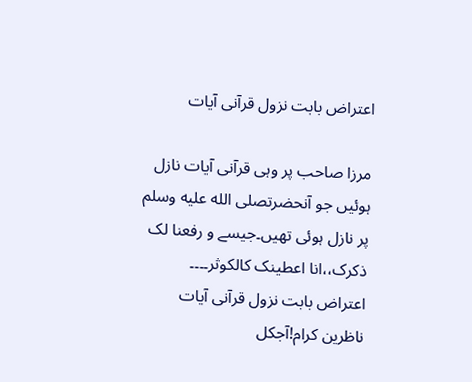اعتراض بابت نزول قرآنی آیات

مرزا صاحب پر وہی قرآنی آیات نازل ہوئیں جو آنحضرتصلى الله عليه وسلم پر نازل ہوئی تھیں۔جیسے و رفعنا لک ذکرک،،انا اعطینک کالکوثر۔۔۔۔
اعتراض بابت نزول قرآنی آیات
ناظرین کرام!آجکل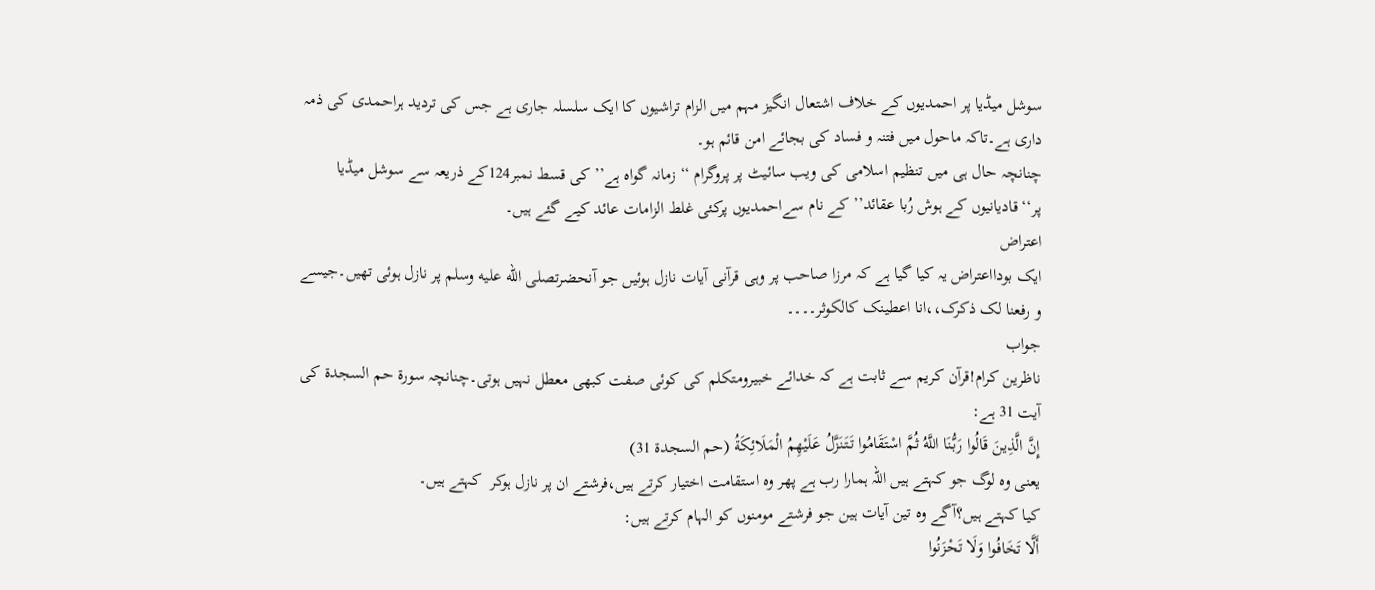سوشل میڈیا پر احمدیوں کے خلاف اشتعال انگیز مہم میں الزام تراشیوں کا ایک سلسلہ جاری ہے جس کی تردید ہراحمدی کی ذمہ داری ہے۔تاکہ ماحول میں فتنہ و فساد کی بجائے امن قائم ہو۔
چنانچہ حال ہی میں تنظیم اسلامی کی ویب سائیٹ پر پروگرام ‘‘ زمانہ گواہ ہے’’ کی قسط نمبر124کے ذریعہ سے سوشل میڈیا پر‘‘قادیانیوں کے ہوش رُبا عقائد’’کے نام سےاحمدیوں پرکئی غلط الزامات عائد کیے گئے ہیں۔
اعتراض
ایک بودااعتراض یہ کیا گیا ہے کہ مرزا صاحب پر وہی قرآنی آیات نازل ہوئیں جو آنحضرتصلى الله عليه وسلم پر نازل ہوئی تھیں۔جیسے و رفعنا لک ذکرک،،انا اعطینک کالکوثر۔۔۔۔
جواب
ناظرین کرام!قرآن کریم سے ثابت ہے کہ خدائے خبیرومتکلم کی کوئی صفت کبھی معطل نہیں ہوتی۔چنانچہ سورة حم السجدة کی آیت 31 ہے:
إِنَّ الَّذِينَ قَالُوا رَبُّنَا اللَّهُ ثُمَّ اسْتَقَامُوا تَتَنَزَّلُ عَلَيْهِمُ الْمَلَائِكَةُ (حم السجدة 31)
یعنی وہ لوگ جو کہتے ہیں اللہ ہمارا رب ہے پھر وہ استقامت اختیار کرتے ہیں،فرشتے ان پر نازل ہوکر  کہتے ہیں۔
کیا کہتے ہیں؟آگے وہ تین آیات ہین جو فرشتے مومنوں کو الہام کرتے ہیں:
أَلَّا تَخَافُوا وَلَا تَحْزَنُوا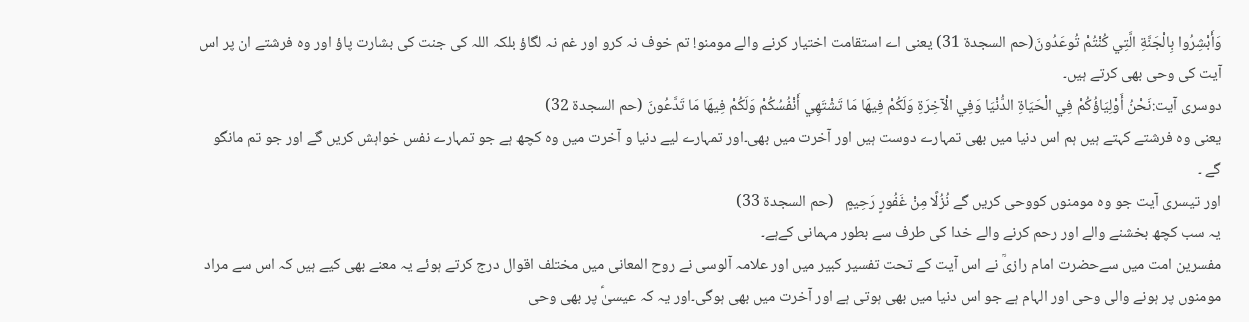وَأَبْشِرُوا بِالْجَنَّةِ الَّتِي كُنْتُمْ تُوعَدُونَ(حم السجدة 31) یعنی اے استقامت اختیار کرنے والے مومنو! تم خوف نہ کرو اور غم نہ لگاؤ بلکہ اللہ کی جنت کی بشارت پاؤ اور وہ فرشتے ان پر اس آیت کی وحی بھی کرتے ہیں۔
دوسری آیت:نَحْنُ أَوْلِيَاؤُكُمْ فِي الْحَيَاةِ الدُّنْيَا وَفِي الْآخِرَةِ وَلَكُمْ فِيهَا مَا تَشْتَهِي أَنْفُسُكُمْ وَلَكُمْ فِيهَا مَا تَدَّعُونَ (حم السجدة 32)
یعنی وہ فرشتے کہتے ہیں ہم اس دنیا میں بھی تمہارے دوست ہیں اور آخرت میں بھی۔اور تمہارے لیے دنیا و آخرت میں وہ کچھ ہے جو تمہارے نفس خواہش کریں گے اور جو تم مانگو گے ۔
اور تیسری آیت جو وہ مومنوں کووحی کریں گے نُزُلًا مِنْ غَفُورٍ رَحِيمٍ   (حم السجدة 33)
یہ سب کچھ بخشنے والے اور رحم کرنے والے خدا کی طرف سے بطور مہمانی کےہے۔
مفسرین امت میں سےحضرت امام رازیؒ نے اس آیت کے تحت تفسیر کبیر میں اور علامہ آلوسی نے روح المعانی میں مختلف اقوال درج کرتے ہوئے یہ معنے بھی کیے ہیں کہ اس سے مراد مومنوں پر ہونے والی وحی اور الہام ہے جو اس دنیا میں بھی ہوتی ہے اور آخرت میں بھی ہوگی۔اور یہ کہ عیسیٰؑ پر بھی وحی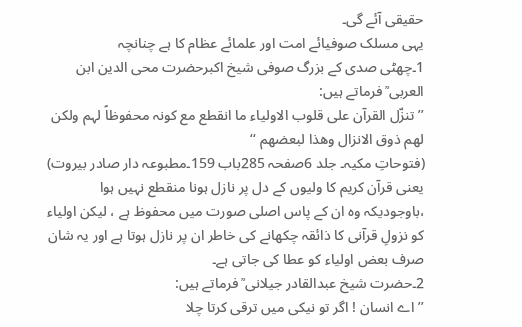حقیقی آئے گی۔
یہی مسلک صوفیائے امت اور علمائے عظام کا ہے چنانچہ
1۔چھٹی صدی کے بزرگ صوفی شیخ اکبرحضرت محی الدین ابن العربی ؒ فرماتے ہیں:
’’ تنزّل القرآن علی قلوب الاولیاء ما انقطع مع کونہ محفوظاً لہم ولکن لھم ذوق الانزال وھذا لبعضھم ‘‘
(فتوحاتِ مکیہ۔ جلد 6صفحہ 285باب 159۔مطبوعہ دار صادر بیروت)
یعنی قرآن کریم کا ولیوں کے دل پر نازل ہونا منقطع نہیں ہوا ،باوجودیکہ وہ ان کے پاس اصلی صورت میں محفوظ ہے ، لیکن اولیاء کو نزولِ قرآنی کا ذائقہ چکھانے کی خاطر ان پر نازل ہوتا ہے اور یہ شان صرف بعض اولیاء کو عطا کی جاتی ہے۔
2۔حضرت شیخ عبدالقادر جیلانی ؒ فرماتے ہیں:
’’ اے انسان ! اگر تو نیکی میں ترقی کرتا چلا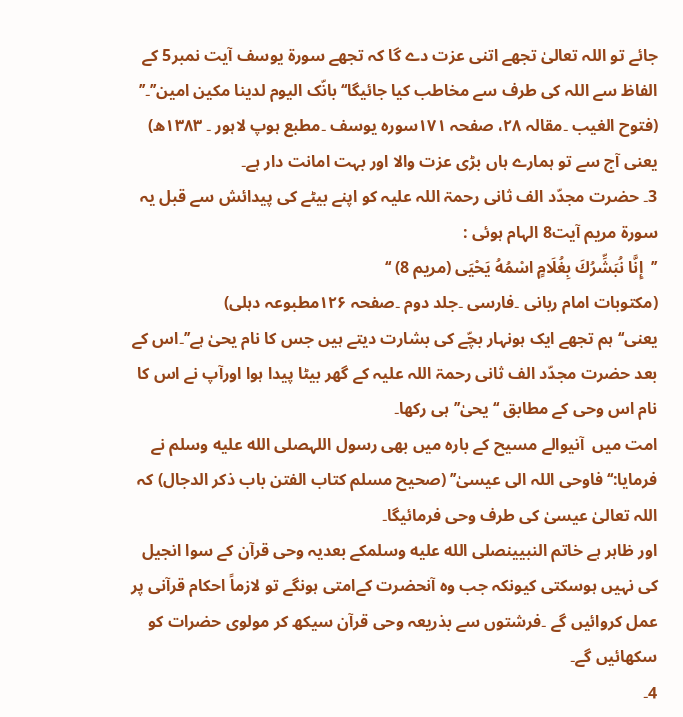جائے تو اللہ تعالیٰ تجھے اتنی عزت دے گا کہ تجھے سورة یوسف آیت نمبر5 کے الفاظ سے اللہ کی طرف سے مخاطب کیا جائیگا‘‘بانّک الیوم لدینا مکین امین’’۔’’
(فتوح الغیب ۔مقالہ ۲۸، صفحہ ۱۷۱سورہ یوسف ۔مطبع ہوپ لاہور ۔ ۱۳۸۳ھ)
یعنی آج سے تو ہمارے ہاں بڑی عزت والا اور بہت امانت دار ہے۔
3۔ حضرت مجدّد الف ثانی رحمۃ اللہ علیہ کو اپنے بیٹے کی پیدائش سے قبل یہ سورة مریم آیت8 الہام ہوئی :
’’  إِنَّا نُبَشِّرُكَ بِغُلَامٍ اسْمُهُ يَحْيَى (مريم 8) ‘‘
(مکتوبات امام ربانی ۔فارسی ۔جلد دوم ۔صفحہ ۱۲۶مطبوعہ دہلی)
یعنی‘‘ہم تجھے ایک ہونہار بچّے کی بشارت دیتے ہیں جس کا نام یحیٰ ہے’’۔اس کے بعد حضرت مجدّد الف ثانی رحمۃ اللہ علیہ کے گھر بیٹا پیدا ہوا اورآپ نے اس کا نام اس وحی کے مطابق ‘‘یحیٰ’’ہی رکھا۔
امت میں  آنیوالے مسیح کے بارہ میں بھی رسول اللہصلى الله عليه وسلم نے فرمایا:‘‘فاوحی اللہ الی عیسیٰ’’ (صحیح مسلم کتاب الفتن باب ذکر الدجال) کہ اللہ تعالیٰ عیسیٰ کی طرف وحی فرمائیگا۔
اور ظاہر ہے خاتم النبیینصلى الله عليه وسلمکے بعدیہ وحی قرآن کے سوا انجیل کی نہیں ہوسکتی کیونکہ جب وہ آنحضرت کےامتی ہونگے تو لازماً احکام قرآنی پر عمل کروائیں گے ۔فرشتوں سے بذریعہ وحی قرآن سیکھ کر مولوی حضرات کو سکھائیں گے۔
4۔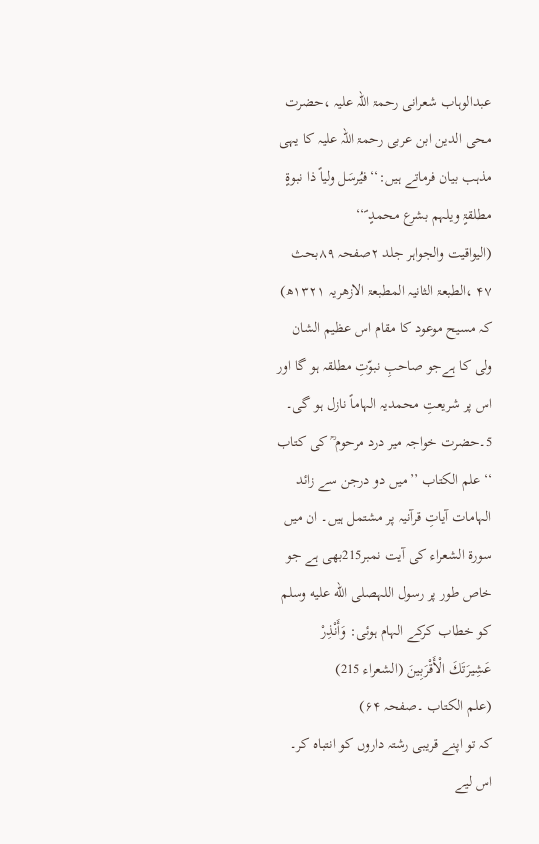عبدالوہاب شعرانی رحمۃ اللہ علیہ ،حضرت محی الدین ابن عربی رحمۃ اللہ علیہ کا یہی مذہب بیان فرماتے ہیں:‘‘فیُرسَل ولیاً ذا نبوۃٍ مطلقۃٍ ویلہم بشرع محمدٍ ؐ‘‘
(الیواقیت والجواہر جلد ۲صفحہ ۸۹بحث ۴۷ ،الطبعۃ الثانیہ المطبعۃ الازھریہ ۱۳۲۱ھ)
کہ مسیح موعود کا مقام اس عظیم الشان ولی کا ہےجو صاحبِ نبوّتِ مطلقہ ہو گا اور اس پر شریعتِ محمدیہ الہاماً نازل ہو گی۔
5۔حضرت خواجہ میر درد مرحوم ؒ کی کتاب ‘‘علم الکتاب ’’میں دو درجن سے زائد الہامات آیاتِ قرآنیہ پر مشتمل ہیں۔ ان میں سورة الشعراء کی آیت نمبر215بھی ہے جو خاص طور پر رسول اللہصلى الله عليه وسلم کو خطاب کرکے الہام ہوئی: وَأَنْذِرْ عَشِيرَتَكَ الْأَقْرَبِينَ (الشعراء 215)
(علم الکتاب ۔صفحہ ۶۴)
کہ تو اپنے قریبی رشتہ داروں کو انتباہ کر۔
اس لیے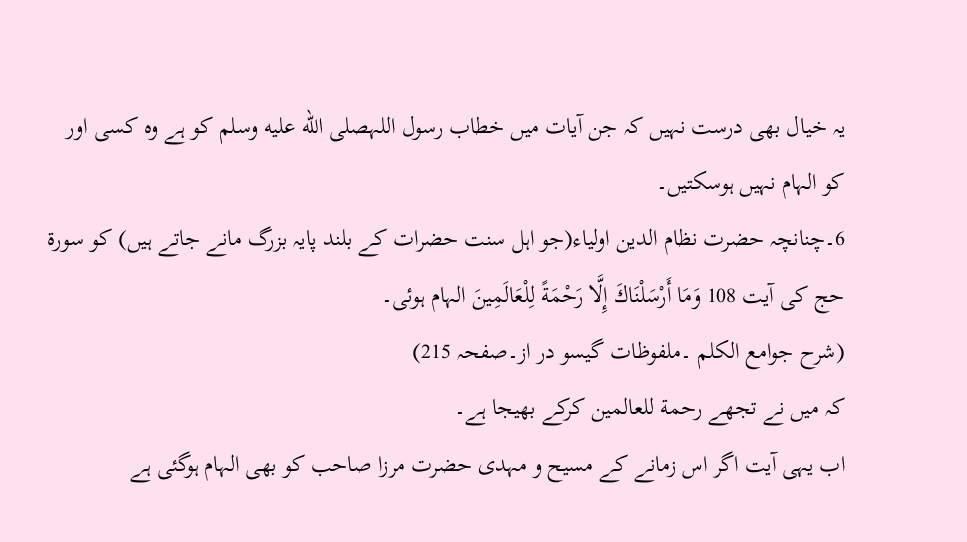یہ خیال بھی درست نہیں کہ جن آیات میں خطاب رسول اللہصلى الله عليه وسلم کو ہے وہ کسی اور کو الہام نہیں ہوسکتیں۔
6۔چنانچہ حضرت نظام الدین اولیاء(جو اہل سنت حضرات کے بلند پایہ بزرگ مانے جاتے ہیں) کو سورة حج کی آیت 108 وَمَا أَرْسَلْنَاكَ إِلَّا رَحْمَةً لِلْعَالَمِينَ الہام ہوئی۔
(شرح جوامع الکلم ۔ملفوظات گیسو در از۔صفحہ 215)
کہ میں نے تجھے رحمة للعالمین کرکے بھیجا ہے۔
اب یہی آیت اگر اس زمانے کے مسیح و مہدی حضرت مرزا صاحب کو بھی الہام ہوگئی ہے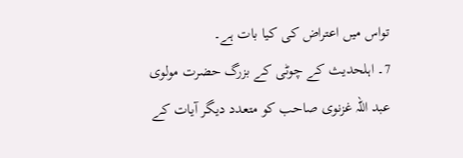تواس میں اعتراض کی کیا بات ہے۔
7۔ اہلحدیث کے چوٹی کے بزرگ حضرت مولوی عبد اللہ غزنوی صاحب کو متعدد دیگر آیات کے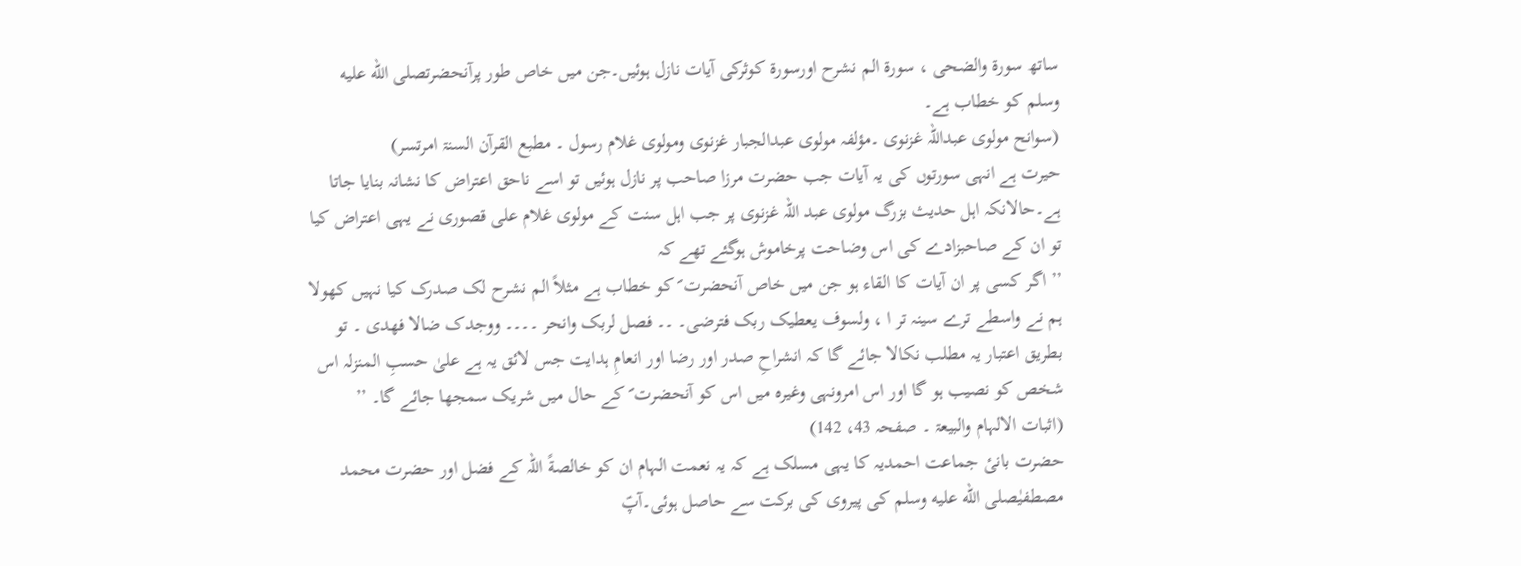ساتھ سورة والضحی ، سورة الم نشرح اورسورة کوثرکی آیات نازل ہوئیں۔جن میں خاص طور پرآنحضرتصلى الله عليه وسلم کو خطاب ہے۔
(سوانح مولوی عبداللہ غزنوی ۔مؤلفہ مولوی عبدالجبار غزنوی ومولوی غلام رسول ۔ مطبع القرآن السنۃ امرتسر)
حیرت ہے انہی سورتوں کی یہ آیات جب حضرت مرزا صاحب پر نازل ہوئیں تو اسے ناحق اعتراض کا نشانہ بنایا جاتا ہے۔حالانکہ اہل حدیث بزرگ مولوی عبد اللہ غزنوی پر جب اہل سنت کے مولوی غلام علی قصوری نے یہی اعتراض کیا تو ان کے صاحبزادے کی اس وضاحت پرخاموش ہوگئے تھے کہ
’’ اگر کسی پر ان آیات کا القاء ہو جن میں خاص آنحضرت ؐ کو خطاب ہے مثلاً الم نشرح لک صدرک کیا نہیں کھولا ہم نے واسطے ترے سینہ تر ا ، ولسوف یعطیک ربک فترضی۔ ۔۔ فصل لربک وانحر ۔۔۔۔ ووجدک ضالا فھدی ۔ تو بطریق اعتبار یہ مطلب نکالا جائے گا کہ انشراحِ صدر اور رضا اور انعامِ ہدایت جس لائق یہ ہے علیٰ حسبِ المنزلہ اس شخص کو نصیب ہو گا اور اس امرونہی وغیرہ میں اس کو آنحضرت ؐ کے حال میں شریک سمجھا جائے گا۔ ’’
(اثبات الالہام والبیعۃ ۔ صفحہ 43، 142)
حضرت بانیٔ جماعت احمدیہ کا یہی مسلک ہے کہ یہ نعمت الہام ان کو خالصةً اللہ کے فضل اور حضرت محمد مصطفیٰصلى الله عليه وسلم کی پیروی کی برکت سے حاصل ہوئی۔آپؑ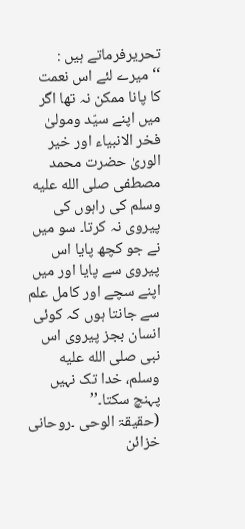تحریرفرماتے ہیں :
‘‘ میرے لئے اس نعمت کا پانا ممکن نہ تھا اگر میں اپنے سیّد ومولیٰ فخر الانبیاء اور خیر الوریٰ حضرت محمد مصطفی صلى الله عليه وسلم کی راہوں کی پیروی نہ کرتا۔ سو میں نے جو کچھ پایا اس پیروی سے پایا اور میں اپنے سچے اور کامل علم سے جانتا ہوں کہ کوئی انسان بجز پیروی اس نبی صلى الله عليه وسلم، خدا تک نہیں پہنچ سکتا۔’’
(حقیقۃ الوحی ۔روحانی خزائن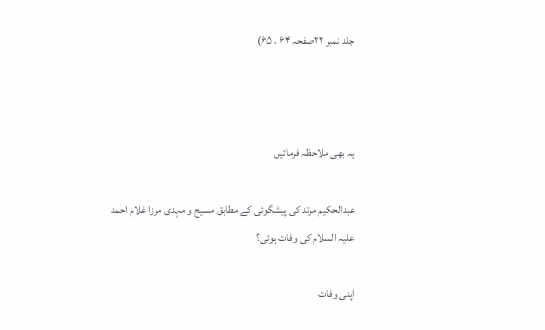جلد نمبر ۲۲صفحہ ۶۴ ، ۶۵)



یہ بھی ملاحظہ فرمائیں

عبدالحکیم مرتد کی پیشگوئی کے مطابق مسیح و مہدی مرزا غلام احمد علیہ السلام کی وفات ہوئی؟

اپنی وفات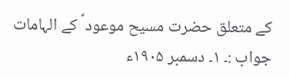کے متعلق حضرت مسیح موعود ؑ کے الہامات جواب :۔ ۱۔ دسمبر ۱۹۰۵ء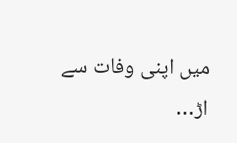میں اپنی وفات سے اڑ…